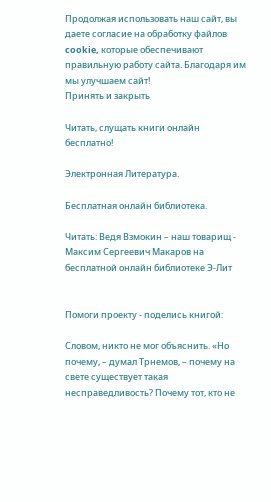Продолжая использовать наш сайт, вы даете согласие на обработку файлов cookie, которые обеспечивают правильную работу сайта. Благодаря им мы улучшаем сайт!
Принять и закрыть

Читать, слущать книги онлайн бесплатно!

Электронная Литература.

Бесплатная онлайн библиотека.

Читать: Ведя Взмокин – наш товарищ - Максим Сергеевич Макаров на бесплатной онлайн библиотеке Э-Лит


Помоги проекту - поделись книгой:

Словом, никто не мог объяснить. «Но почему, – думал Трнемов, – почему на свете существует такая несправедливость? Почему тот, кто не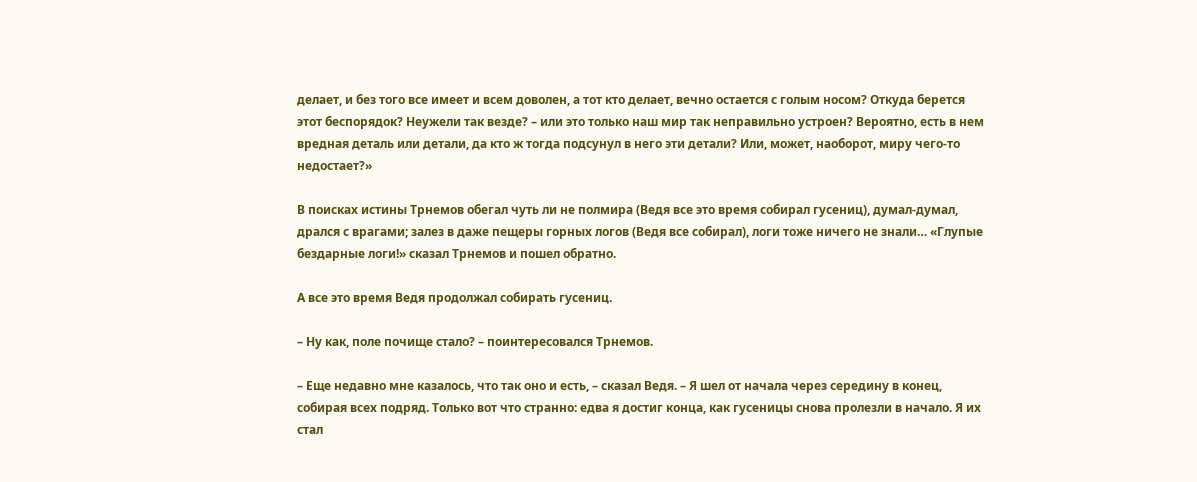делает, и без того все имеет и всем доволен, а тот кто делает, вечно остается с голым носом? Откуда берется этот беспорядок? Неужели так везде? – или это только наш мир так неправильно устроен? Вероятно, есть в нем вредная деталь или детали, да кто ж тогда подсунул в него эти детали? Или, может, наоборот, миру чего-то недостает?»

В поисках истины Трнемов обегал чуть ли не полмира (Ведя все это время собирал гусениц), думал-думал, дрался с врагами; залез в даже пещеры горных логов (Ведя все собирал), логи тоже ничего не знали… «Глупые бездарные логи!» сказал Трнемов и пошел обратно.

А все это время Ведя продолжал собирать гусениц.

– Ну как, поле почище стало? – поинтересовался Трнемов.

– Еще недавно мне казалось, что так оно и есть, – сказал Ведя. – Я шел от начала через середину в конец, собирая всех подряд. Только вот что странно: едва я достиг конца, как гусеницы снова пролезли в начало. Я их стал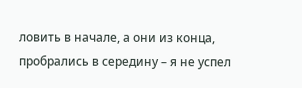ловить в начале, а они из конца, пробрались в середину – я не успел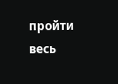пройти весь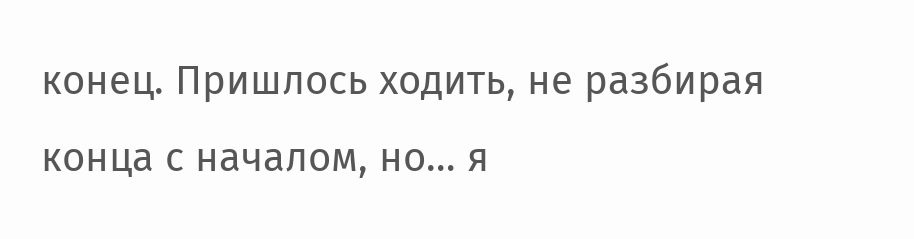конец. Пришлось ходить, не разбирая конца с началом, но… я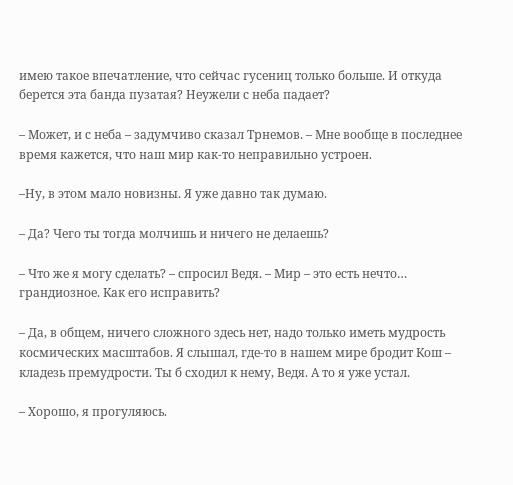имею такое впечатление, что сейчас гусениц только больше. И откуда берется эта банда пузатая? Неужели с неба падает?

– Может, и с неба – задумчиво сказал Трнемов. – Мне вообще в последнее время кажется, что наш мир как-то неправильно устроен.

–Ну, в этом мало новизны. Я уже давно так думаю.

– Да? Чего ты тогда молчишь и ничего не делаешь?

– Что же я могу сделать? – спросил Ведя. – Мир – это есть нечто… грандиозное. Как его исправить?

– Да, в общем, ничего сложного здесь нет, надо только иметь мудрость космических масштабов. Я слышал, где-то в нашем мире бродит Кош – кладезь премудрости. Ты б сходил к нему, Ведя. А то я уже устал.

– Хорошо, я прогуляюсь.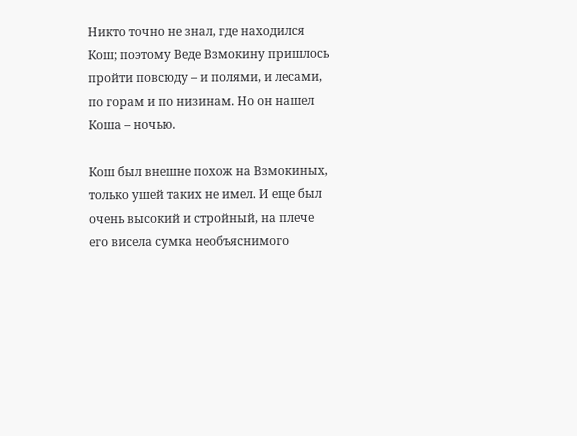Никто точно не знал, где находился Кош; поэтому Веде Взмокину пришлось пройти повсюду – и полями, и лесами, по горам и по низинам. Но он нашел Коша – ночью.

Кош был внешне похож на Взмокиных, только ушей таких не имел. И еще был очень высокий и стройный, на плече его висела сумка необъяснимого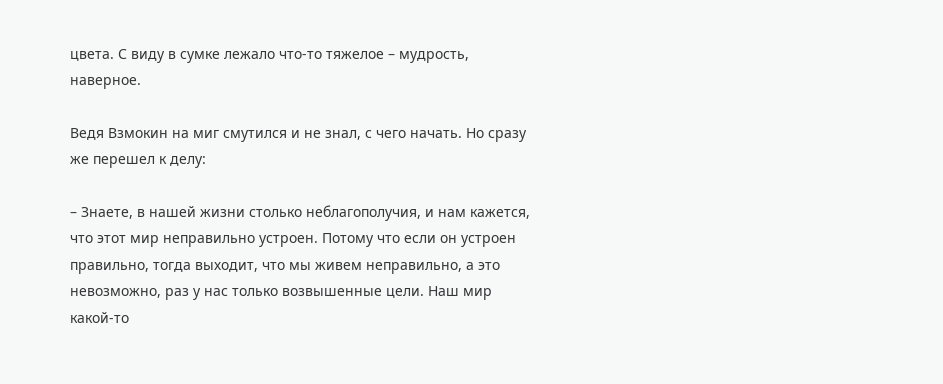цвета. С виду в сумке лежало что-то тяжелое – мудрость, наверное.

Ведя Взмокин на миг смутился и не знал, с чего начать. Но сразу же перешел к делу:

– Знаете, в нашей жизни столько неблагополучия, и нам кажется, что этот мир неправильно устроен. Потому что если он устроен правильно, тогда выходит, что мы живем неправильно, а это невозможно, раз у нас только возвышенные цели. Наш мир какой-то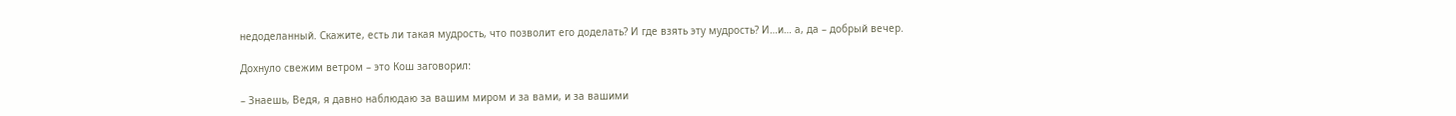недоделанный. Скажите, есть ли такая мудрость, что позволит его доделать? И где взять эту мудрость? И…и… а, да – добрый вечер.

Дохнуло свежим ветром – это Кош заговорил:

– Знаешь, Ведя, я давно наблюдаю за вашим миром и за вами, и за вашими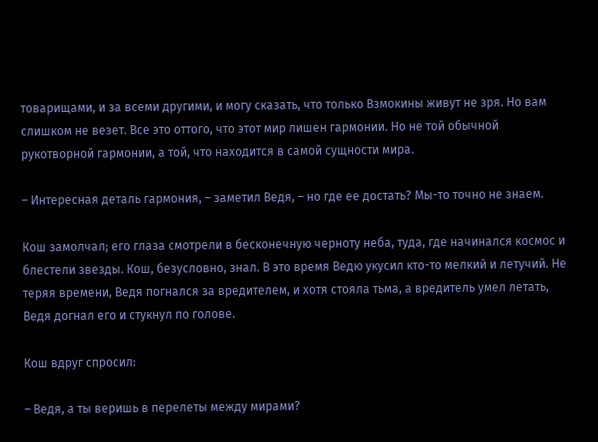товарищами, и за всеми другими, и могу сказать, что только Взмокины живут не зря. Но вам слишком не везет. Все это оттого, что этот мир лишен гармонии. Но не той обычной рукотворной гармонии, а той, что находится в самой сущности мира.

– Интересная деталь гармония, – заметил Ведя, – но где ее достать? Мы-то точно не знаем.

Кош замолчал; его глаза смотрели в бесконечную черноту неба, туда, где начинался космос и блестели звезды. Кош, безусловно, знал. В это время Ведю укусил кто-то мелкий и летучий. Не теряя времени, Ведя погнался за вредителем, и хотя стояла тьма, а вредитель умел летать, Ведя догнал его и стукнул по голове.

Кош вдруг спросил:

– Ведя, а ты веришь в перелеты между мирами?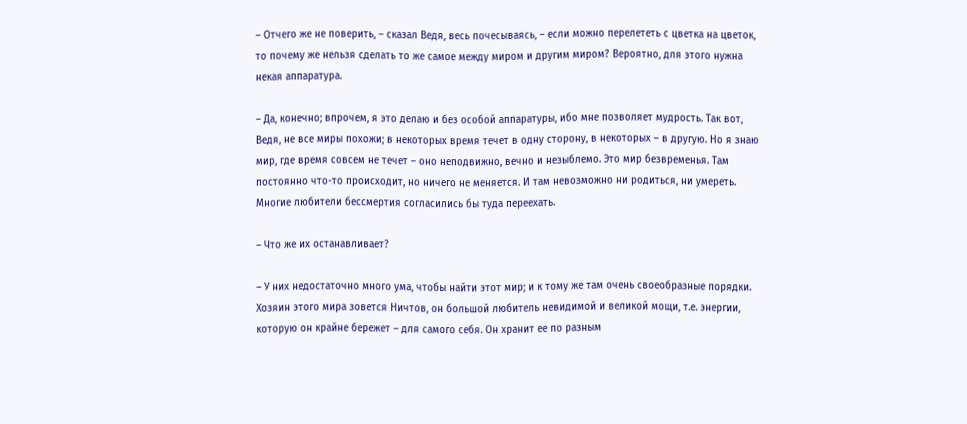– Отчего же не поверить, – сказал Ведя, весь почесываясь, – если можно перелететь с цветка на цветок, то почему же нельзя сделать то же самое между миром и другим миром? Вероятно, для этого нужна некая аппаратура.

– Да, конечно; впрочем, я это делаю и без особой аппаратуры, ибо мне позволяет мудрость. Так вот, Ведя, не все миры похожи; в некоторых время течет в одну сторону, в некоторых – в другую. Но я знаю мир, где время совсем не течет – оно неподвижно, вечно и незыблемо. Это мир безвременья. Там постоянно что-то происходит, но ничего не меняется. И там невозможно ни родиться, ни умереть. Многие любители бессмертия согласились бы туда переехать.

– Что же их останавливает?

– У них недостаточно много ума, чтобы найти этот мир; и к тому же там очень своеобразные порядки. Хозяин этого мира зовется Ничтов, он большой любитель невидимой и великой мощи, т.е. энергии, которую он крайне бережет – для самого себя. Он хранит ее по разным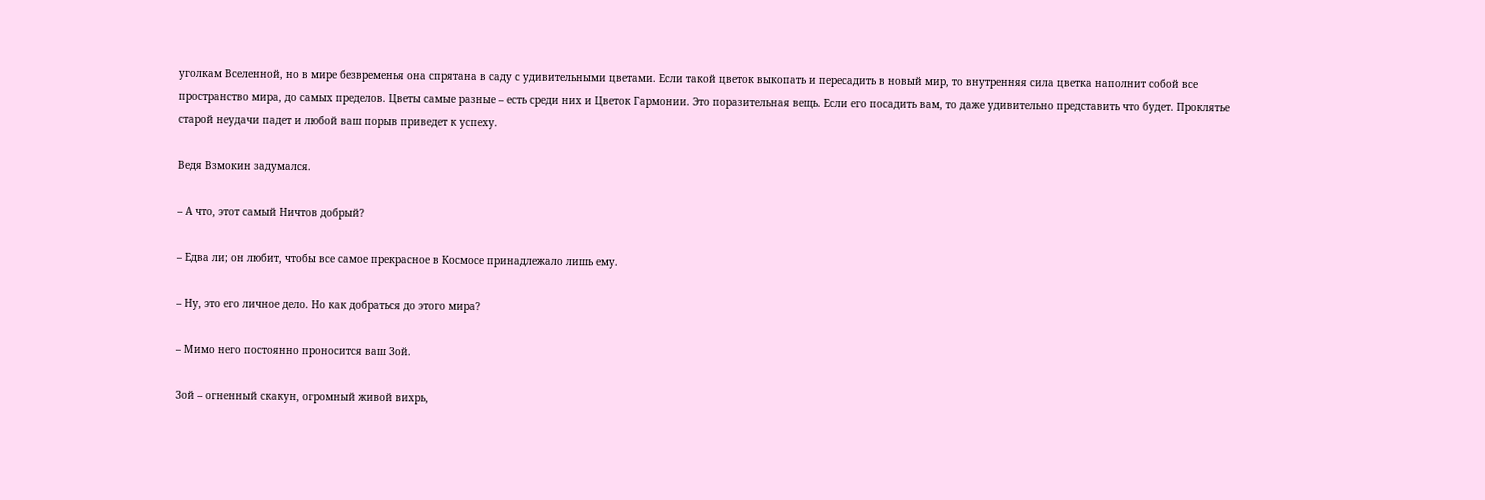уголкам Вселенной, но в мире безвременья она спрятана в саду с удивительными цветами. Если такой цветок выкопать и пересадить в новый мир, то внутренняя сила цветка наполнит собой все пространство мира, до самых пределов. Цветы самые разные – есть среди них и Цветок Гармонии. Это поразительная вещь. Если его посадить вам, то даже удивительно представить что будет. Проклятье старой неудачи падет и любой ваш порыв приведет к успеху.

Ведя Взмокин задумался.

– А что, этот самый Ничтов добрый?

– Едва ли; он любит, чтобы все самое прекрасное в Космосе принадлежало лишь ему.

– Ну, это его личное дело. Но как добраться до этого мира?

– Мимо него постоянно проносится ваш Зой.

Зой – огненный скакун, огромный живой вихрь,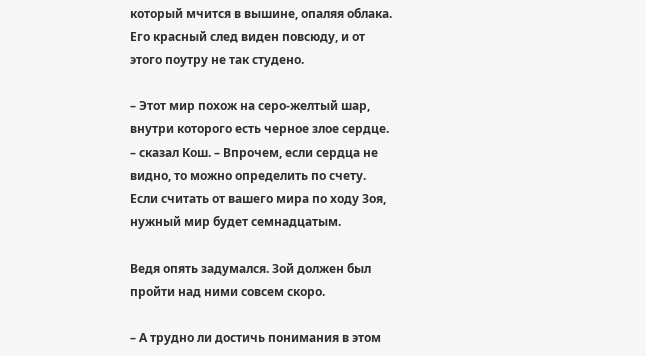который мчится в вышине, опаляя облака. Его красный след виден повсюду, и от этого поутру не так студено.

– Этот мир похож на серо-желтый шар, внутри которого есть черное злое сердце. – сказал Кош. – Впрочем, если сердца не видно, то можно определить по счету. Если считать от вашего мира по ходу Зоя, нужный мир будет семнадцатым.

Ведя опять задумался. Зой должен был пройти над ними совсем скоро.

– А трудно ли достичь понимания в этом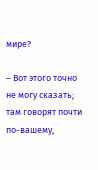мире?

– Вот этого точно не могу сказать; там говорят почти по-вашему,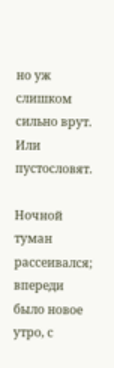но уж слишком сильно врут. Или пустословят.

Ночной туман рассеивался; впереди было новое утро, с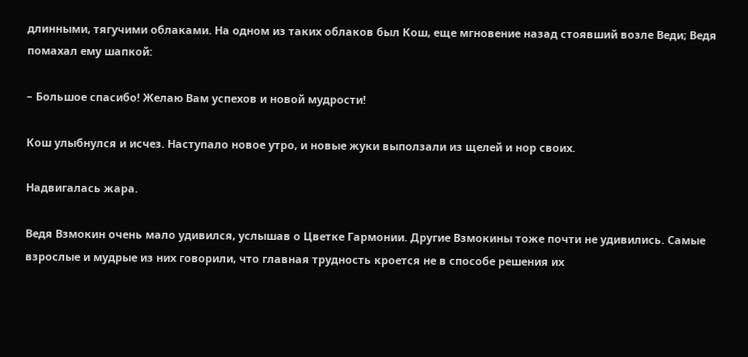длинными, тягучими облаками. На одном из таких облаков был Кош, еще мгновение назад стоявший возле Веди; Ведя помахал ему шапкой:

– Большое спасибо! Желаю Вам успехов и новой мудрости!

Кош улыбнулся и исчез. Наступало новое утро, и новые жуки выползали из щелей и нор своих.

Надвигалась жара.

Ведя Взмокин очень мало удивился, услышав о Цветке Гармонии. Другие Взмокины тоже почти не удивились. Самые взрослые и мудрые из них говорили, что главная трудность кроется не в способе решения их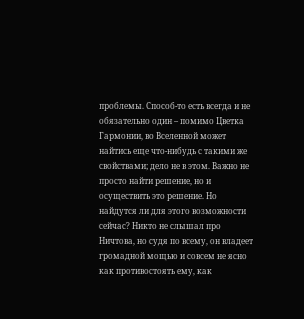проблемы. Способ-то есть всегда и не обязательно один – помимо Цветка Гармонии, во Вселенной может найтись еще что-нибудь с такими же свойствами; дело не в этом. Важно не просто найти решение, но и осуществить это решение. Но найдутся ли для этого возможности сейчас? Никто не слышал про Ничтова, но судя по всему, он владеет громадной мощью и совсем не ясно как противостоять ему, как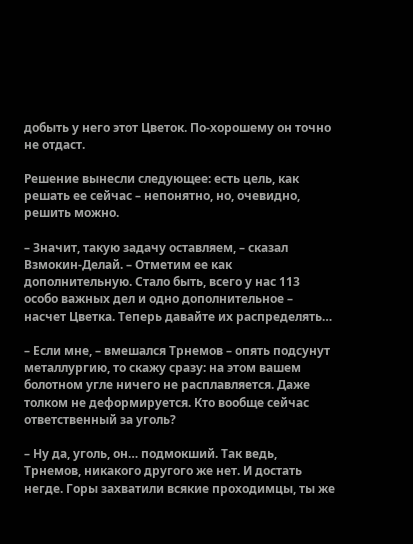добыть у него этот Цветок. По-хорошему он точно не отдаст.

Решение вынесли следующее: есть цель, как решать ее сейчас – непонятно, но, очевидно, решить можно.

– Значит, такую задачу оставляем, – сказал Взмокин-Делай. – Отметим ее как дополнительную. Стало быть, всего у нас 113 особо важных дел и одно дополнительное – насчет Цветка. Теперь давайте их распределять…

– Если мне, – вмешался Трнемов – опять подсунут металлургию, то скажу сразу: на этом вашем болотном угле ничего не расплавляется. Даже толком не деформируется. Кто вообще сейчас ответственный за уголь?

– Ну да, уголь, он… подмокший. Так ведь, Трнемов, никакого другого же нет. И достать негде. Горы захватили всякие проходимцы, ты же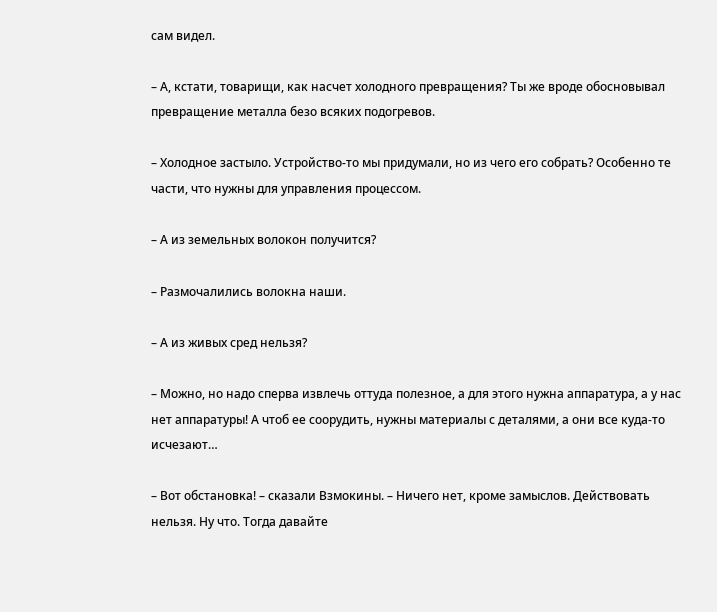сам видел.

– А, кстати, товарищи, как насчет холодного превращения? Ты же вроде обосновывал превращение металла безо всяких подогревов.

– Холодное застыло. Устройство-то мы придумали, но из чего его собрать? Особенно те части, что нужны для управления процессом.

– А из земельных волокон получится?

– Размочалились волокна наши.

– А из живых сред нельзя?

– Можно, но надо сперва извлечь оттуда полезное, а для этого нужна аппаратура, а у нас нет аппаратуры! А чтоб ее соорудить, нужны материалы с деталями, а они все куда-то исчезают…

– Вот обстановка! – сказали Взмокины. – Ничего нет, кроме замыслов. Действовать нельзя. Ну что. Тогда давайте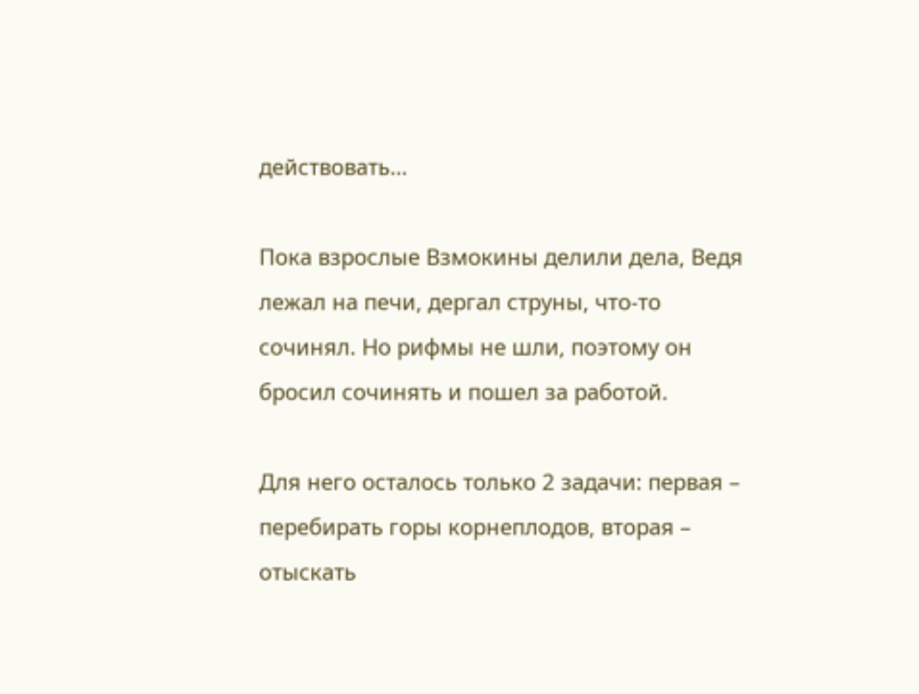действовать…

Пока взрослые Взмокины делили дела, Ведя лежал на печи, дергал струны, что-то сочинял. Но рифмы не шли, поэтому он бросил сочинять и пошел за работой.

Для него осталось только 2 задачи: первая – перебирать горы корнеплодов, вторая – отыскать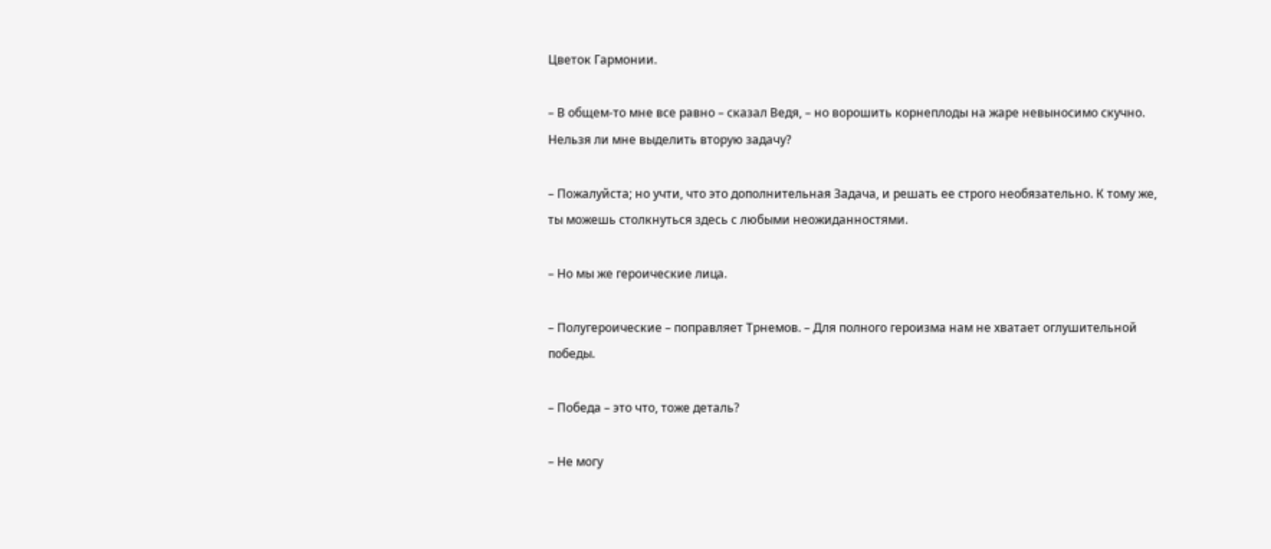Цветок Гармонии.

– В общем-то мне все равно – сказал Ведя, – но ворошить корнеплоды на жаре невыносимо скучно. Нельзя ли мне выделить вторую задачу?

– Пожалуйста; но учти, что это дополнительная Задача, и решать ее строго необязательно. К тому же, ты можешь столкнуться здесь с любыми неожиданностями.

– Но мы же героические лица.

– Полугероические – поправляет Трнемов. – Для полного героизма нам не хватает оглушительной победы.

– Победа – это что, тоже деталь?

– Не могу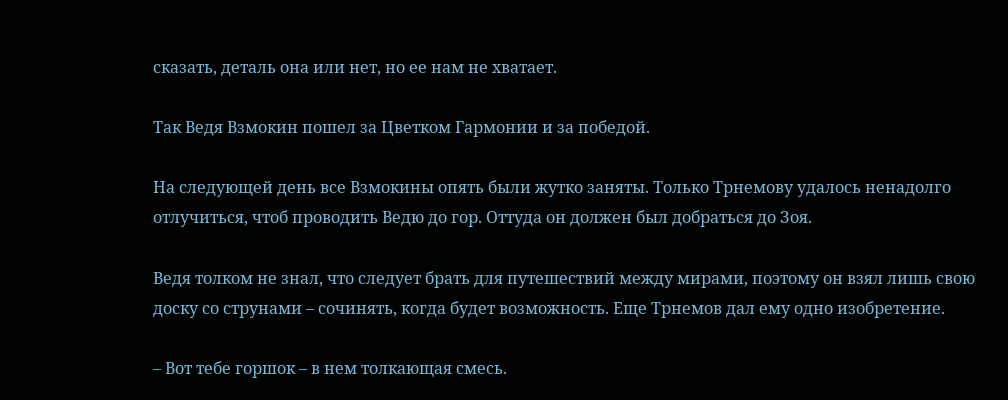сказать, деталь она или нет, но ее нам не хватает.

Так Ведя Взмокин пошел за Цветком Гармонии и за победой.

На следующей день все Взмокины опять были жутко заняты. Только Трнемову удалось ненадолго отлучиться, чтоб проводить Ведю до гор. Оттуда он должен был добраться до Зоя.

Ведя толком не знал, что следует брать для путешествий между мирами, поэтому он взял лишь свою доску со струнами – сочинять, когда будет возможность. Еще Трнемов дал ему одно изобретение.

– Вот тебе горшок – в нем толкающая смесь.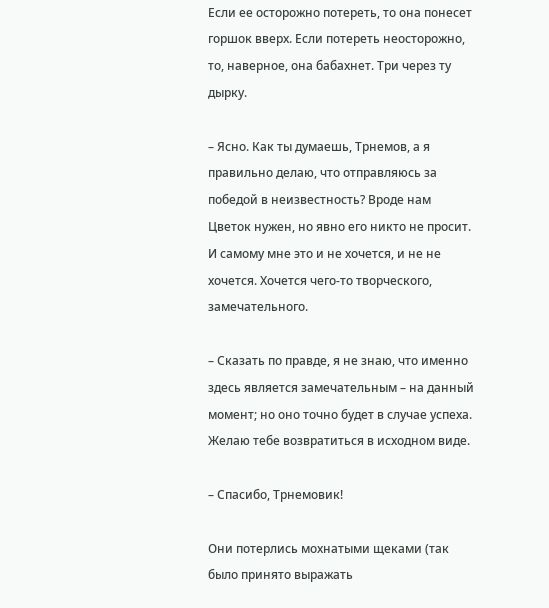Если ее осторожно потереть, то она понесет горшок вверх. Если потереть неосторожно, то, наверное, она бабахнет. Три через ту дырку.

– Ясно. Как ты думаешь, Трнемов, а я правильно делаю, что отправляюсь за победой в неизвестность? Вроде нам Цветок нужен, но явно его никто не просит. И самому мне это и не хочется, и не не хочется. Хочется чего-то творческого, замечательного.

– Сказать по правде, я не знаю, что именно здесь является замечательным – на данный момент; но оно точно будет в случае успеха. Желаю тебе возвратиться в исходном виде.

– Спасибо, Трнемовик!

Они потерлись мохнатыми щеками (так было принято выражать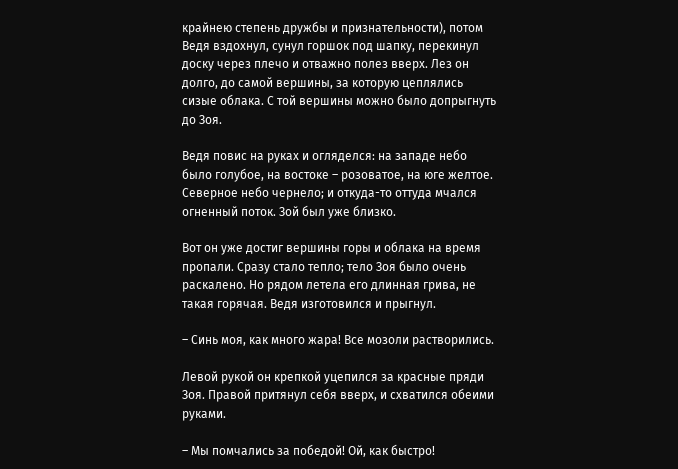крайнею степень дружбы и признательности), потом Ведя вздохнул, сунул горшок под шапку, перекинул доску через плечо и отважно полез вверх. Лез он долго, до самой вершины, за которую цеплялись сизые облака. С той вершины можно было допрыгнуть до Зоя.

Ведя повис на руках и огляделся: на западе небо было голубое, на востоке – розоватое, на юге желтое. Северное небо чернело; и откуда-то оттуда мчался огненный поток. Зой был уже близко.

Вот он уже достиг вершины горы и облака на время пропали. Сразу стало тепло; тело Зоя было очень раскалено. Но рядом летела его длинная грива, не такая горячая. Ведя изготовился и прыгнул.

– Синь моя, как много жара! Все мозоли растворились.

Левой рукой он крепкой уцепился за красные пряди Зоя. Правой притянул себя вверх, и схватился обеими руками.

– Мы помчались за победой! Ой, как быстро!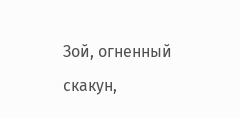Зой, огненный скакун,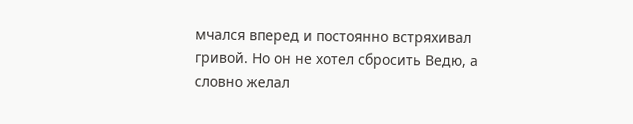мчался вперед и постоянно встряхивал гривой. Но он не хотел сбросить Ведю, а словно желал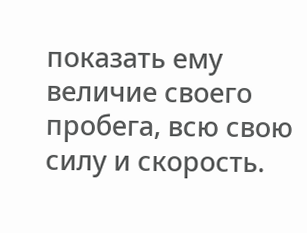показать ему величие своего пробега, всю свою силу и скорость.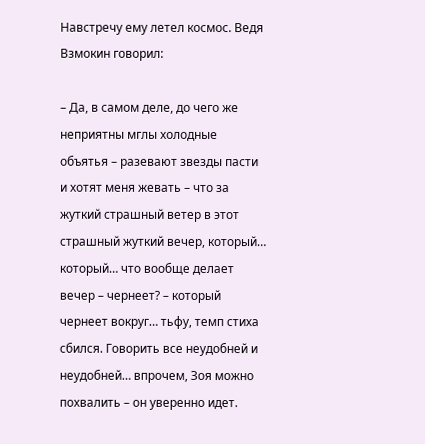Навстречу ему летел космос. Ведя Взмокин говорил:

– Да, в самом деле, до чего же неприятны мглы холодные объятья – разевают звезды пасти и хотят меня жевать – что за жуткий страшный ветер в этот страшный жуткий вечер, который… который… что вообще делает вечер – чернеет? – который чернеет вокруг… тьфу, темп стиха сбился. Говорить все неудобней и неудобней… впрочем, Зоя можно похвалить – он уверенно идет.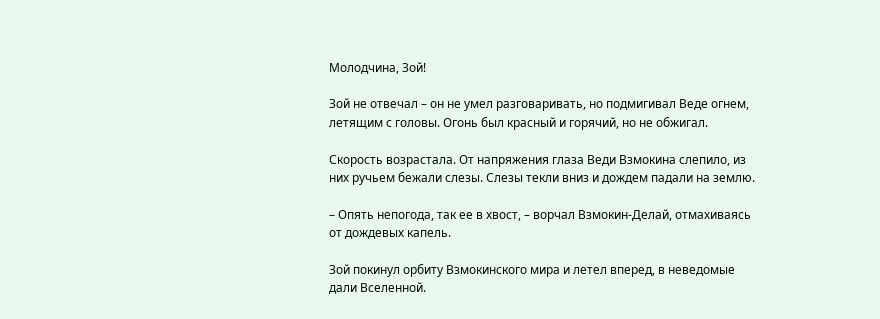Молодчина, Зой!

Зой не отвечал – он не умел разговаривать, но подмигивал Веде огнем, летящим с головы. Огонь был красный и горячий, но не обжигал.

Скорость возрастала. От напряжения глаза Веди Взмокина слепило, из них ручьем бежали слезы. Слезы текли вниз и дождем падали на землю.

– Опять непогода, так ее в хвост, – ворчал Взмокин-Делай, отмахиваясь от дождевых капель.

Зой покинул орбиту Взмокинского мира и летел вперед, в неведомые дали Вселенной.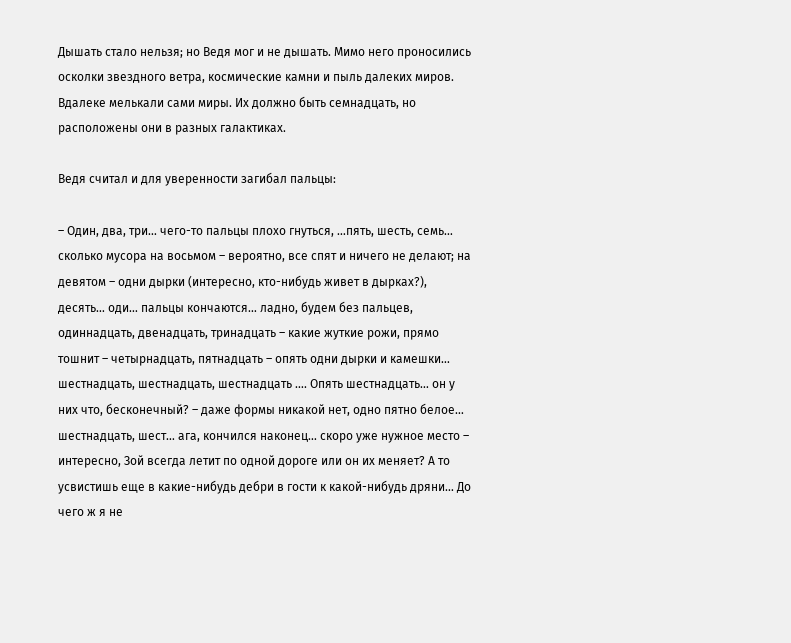Дышать стало нельзя; но Ведя мог и не дышать. Мимо него проносились осколки звездного ветра, космические камни и пыль далеких миров. Вдалеке мелькали сами миры. Их должно быть семнадцать, но расположены они в разных галактиках.

Ведя считал и для уверенности загибал пальцы:

– Один, два, три… чего-то пальцы плохо гнуться, …пять, шесть, семь… сколько мусора на восьмом – вероятно, все спят и ничего не делают; на девятом – одни дырки (интересно, кто-нибудь живет в дырках?), десять… оди… пальцы кончаются… ладно, будем без пальцев, одиннадцать, двенадцать, тринадцать – какие жуткие рожи, прямо тошнит – четырнадцать, пятнадцать – опять одни дырки и камешки… шестнадцать, шестнадцать, шестнадцать …. Опять шестнадцать… он у них что, бесконечный? – даже формы никакой нет, одно пятно белое… шестнадцать, шест… ага, кончился наконец… скоро уже нужное место – интересно, Зой всегда летит по одной дороге или он их меняет? А то усвистишь еще в какие-нибудь дебри в гости к какой-нибудь дряни… До чего ж я не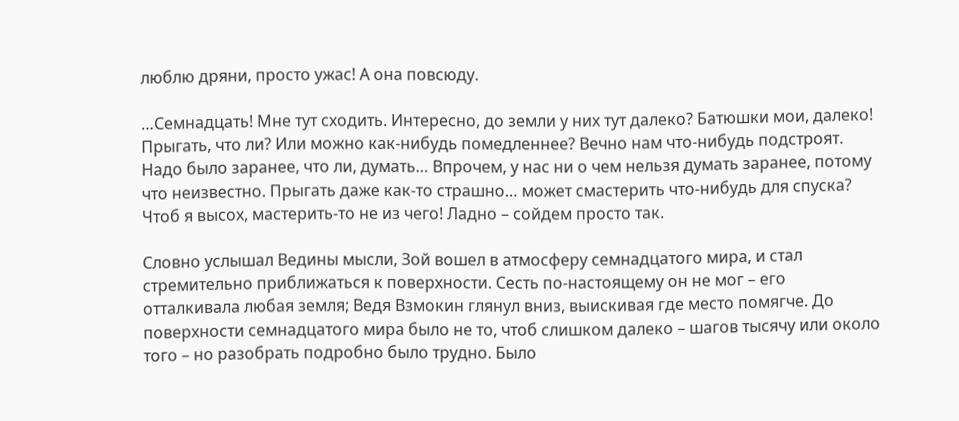люблю дряни, просто ужас! А она повсюду.

…Семнадцать! Мне тут сходить. Интересно, до земли у них тут далеко? Батюшки мои, далеко! Прыгать, что ли? Или можно как-нибудь помедленнее? Вечно нам что-нибудь подстроят. Надо было заранее, что ли, думать… Впрочем, у нас ни о чем нельзя думать заранее, потому что неизвестно. Прыгать даже как-то страшно… может смастерить что-нибудь для спуска? Чтоб я высох, мастерить-то не из чего! Ладно – сойдем просто так.

Словно услышал Ведины мысли, Зой вошел в атмосферу семнадцатого мира, и стал стремительно приближаться к поверхности. Сесть по-настоящему он не мог – его отталкивала любая земля; Ведя Взмокин глянул вниз, выискивая где место помягче. До поверхности семнадцатого мира было не то, чтоб слишком далеко – шагов тысячу или около того – но разобрать подробно было трудно. Было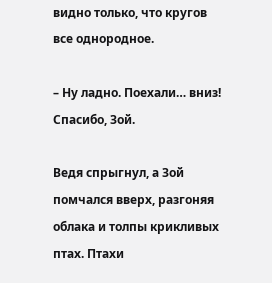видно только, что кругов все однородное.

– Ну ладно. Поехали… вниз! Спасибо, Зой.

Ведя спрыгнул, а Зой помчался вверх, разгоняя облака и толпы крикливых птах. Птахи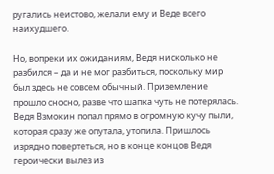ругались неистово, желали ему и Веде всего наихудшего.

Но, вопреки их ожиданиям, Ведя нисколько не разбился – да и не мог разбиться, поскольку мир был здесь не совсем обычный. Приземление прошло сносно, разве что шапка чуть не потерялась. Ведя Взмокин попал прямо в огромную кучу пыли, которая сразу же опутала, утопила. Пришлось изрядно повертеться, но в конце концов Ведя героически вылез из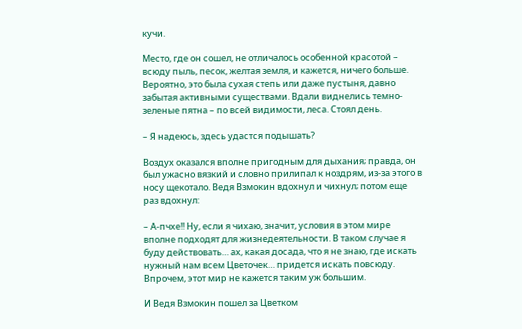кучи.

Место, где он сошел, не отличалось особенной красотой – всюду пыль, песок, желтая земля, и кажется, ничего больше. Вероятно, это была сухая степь или даже пустыня, давно забытая активными существами. Вдали виднелись темно-зеленые пятна – по всей видимости, леса. Стоял день.

– Я надеюсь, здесь удастся подышать?

Воздух оказался вполне пригодным для дыхания; правда, он был ужасно вязкий и словно прилипал к ноздрям, из-за этого в носу щекотало. Ведя Взмокин вдохнул и чихнул; потом еще раз вдохнул:

– А-пчхе!! Ну, если я чихаю, значит, условия в этом мире вполне подходят для жизнедеятельности. В таком случае я буду действовать… ах, какая досада, что я не знаю, где искать нужный нам всем Цветочек… придется искать повсюду. Впрочем, этот мир не кажется таким уж большим.

И Ведя Взмокин пошел за Цветком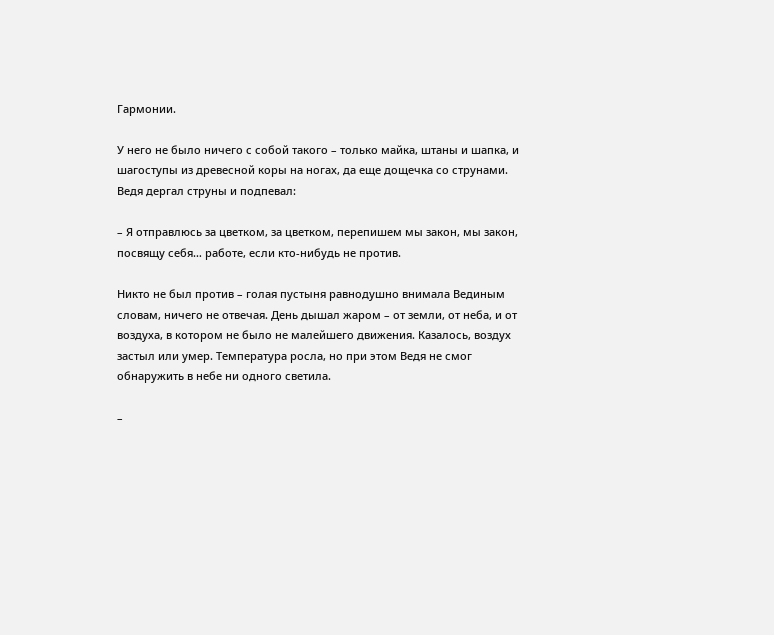Гармонии.

У него не было ничего с собой такого – только майка, штаны и шапка, и шагоступы из древесной коры на ногах, да еще дощечка со струнами. Ведя дергал струны и подпевал:

– Я отправлюсь за цветком, за цветком, перепишем мы закон, мы закон, посвящу себя… работе, если кто-нибудь не против.

Никто не был против – голая пустыня равнодушно внимала Вединым словам, ничего не отвечая. День дышал жаром – от земли, от неба, и от воздуха, в котором не было не малейшего движения. Казалось, воздух застыл или умер. Температура росла, но при этом Ведя не смог обнаружить в небе ни одного светила.

–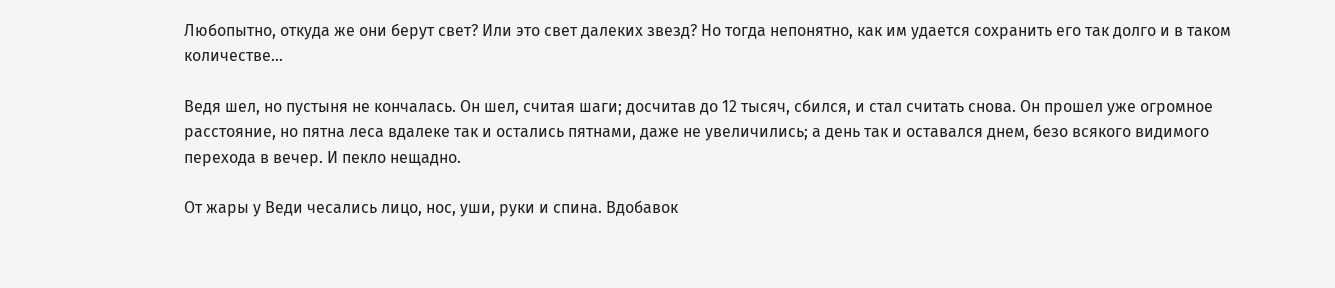Любопытно, откуда же они берут свет? Или это свет далеких звезд? Но тогда непонятно, как им удается сохранить его так долго и в таком количестве…

Ведя шел, но пустыня не кончалась. Он шел, считая шаги; досчитав до 12 тысяч, сбился, и стал считать снова. Он прошел уже огромное расстояние, но пятна леса вдалеке так и остались пятнами, даже не увеличились; а день так и оставался днем, безо всякого видимого перехода в вечер. И пекло нещадно.

От жары у Веди чесались лицо, нос, уши, руки и спина. Вдобавок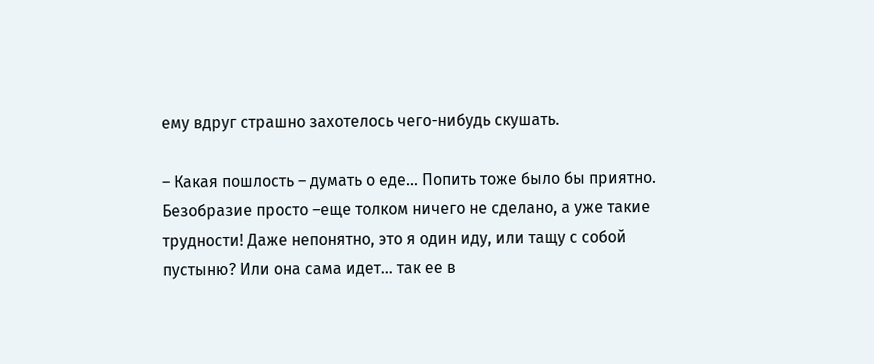ему вдруг страшно захотелось чего-нибудь скушать.

– Какая пошлость – думать о еде… Попить тоже было бы приятно. Безобразие просто –еще толком ничего не сделано, а уже такие трудности! Даже непонятно, это я один иду, или тащу с собой пустыню? Или она сама идет… так ее в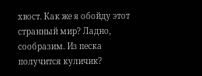хвост. Как же я обойду этот странный мир? Ладно, сообразим. Из песка получится куличик?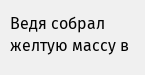Ведя собрал желтую массу в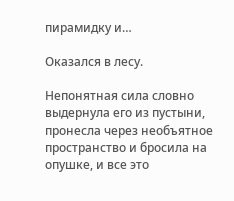пирамидку и…

Оказался в лесу.

Непонятная сила словно выдернула его из пустыни, пронесла через необъятное пространство и бросила на опушке, и все это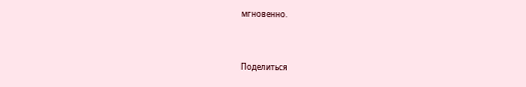мгновенно.



Поделиться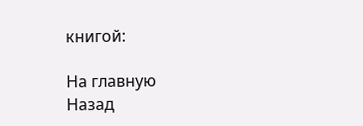книгой:

На главную
Назад